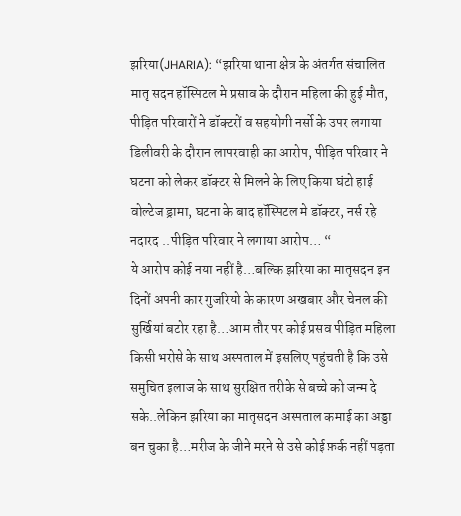झरिया(JHARIA): “झरिया थाना क्षेत्र के अंतर्गत संचालित मातृ सदन हॉस्पिटल मे प्रसाव के दौरान महिला की हुई मौत, पीड़ित परिवारों ने डॉक्टरों व सहयोगी नर्सो के उपर लगाया डिलीवरी के दौरान लापरवाही का आरोप, पीड़ित परिवार ने घटना को लेकर डॉक्टर से मिलने के लिए किया घंटो हाई वोल्टेज ड्रामा, घटना के बाद हॉस्पिटल मे डॉक्टर, नर्स रहे नदारद ..पीड़ित परिवार ने लगाया आरोप… “
ये आरोप कोई नया नहीं है…बल्कि झरिया का मातृसदन इन दिनों अपनी कार गुजरियो के कारण अखबार और चेनल की सुर्खियां बटोर रहा है…आम तौर पर कोई प्रसव पीड़ित महिला किसी भरोसे के साथ अस्पताल में इसलिए पहुंचती है कि उसे समुचित इलाज के साथ सुरक्षित तरीके से बच्चे को जन्म दे सके..लेकिन झरिया का मातृसदन अस्पताल कमाई का अड्डा बन चुका है…मरीज के जीने मरने से उसे कोई फ़र्क नहीं पड़ता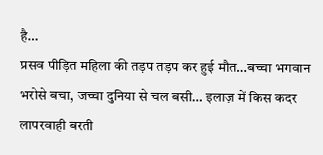है…
प्रसव पीड़ित महिला की तड़प तड़प कर हुई मौत…बच्चा भगवान भरोसे बचा, जच्चा दुनिया से चल बसी… इलाज़ में किस कदर लापरवाही बरती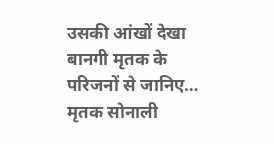उसकी आंखों देखा बानगी मृतक के परिजनों से जानिए…
मृतक सोनाली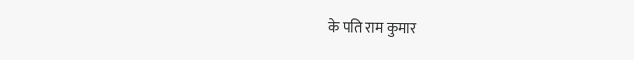के पति राम कुमार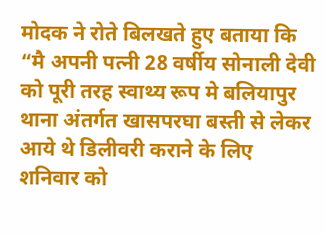मोदक ने रोते बिलखते हुए बताया कि “मै अपनी पत्नी 28 वर्षीय सोनाली देवी को पूरी तरह स्वाथ्य रूप मे बलियापुर थाना अंतर्गत खासपरघा बस्ती से लेकर आये थे डिलीवरी कराने के लिए शनिवार को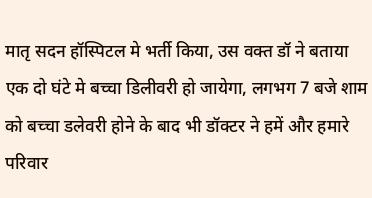मातृ सदन हॉस्पिटल मे भर्ती किया, उस वक्त डॉ ने बताया एक दो घंटे मे बच्चा डिलीवरी हो जायेगा, लगभग 7 बजे शाम को बच्चा डलेवरी होने के बाद भी डॉक्टर ने हमें और हमारे परिवार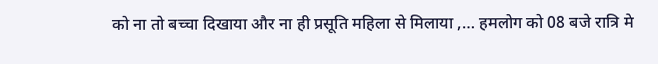को ना तो बच्चा दिखाया और ना ही प्रसूति महिला से मिलाया ,… हमलोग को 08 बजे रात्रि मे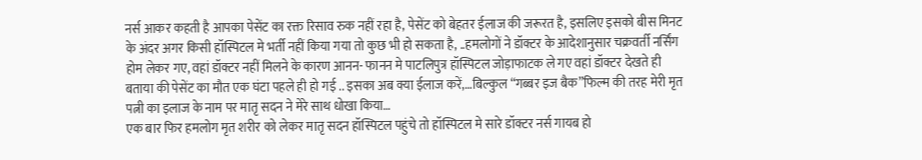नर्स आकर कहती है आपका पेसेंट का रक्त रिसाव रुक नहीं रहा है, पेसेंट को बेहतर ईलाज की जरूरत है, इसलिए इसको बीस मिनट के अंदर अगर किसी हॉस्पिटल मे भर्ती नहीं किया गया तो कुछ भी हो सकता है, ..हमलोगों ने डॉक्टर के आदेशानुसार चक्रवर्ती नर्सिंग होम लेकर गए, वहां डॉक्टर नहीं मिलने के कारण आनन- फानन मे पाटलिपुत्र हॉस्पिटल जोड़ाफाटक ले गए वहां डॉक्टर देखते ही बताया की पेसेंट का मौत एक घंटा पहले ही हो गई .. इसका अब क्या ईलाज करें,…बिल्कुल “गब्बर इज बैक”फिल्म की तरह मेरी मृत पत्नी का इलाज के नाम पर मातृ सदन ने मेरे साथ धोखा किया…
एक बार फिर हमलोग मृत शरीर को लेकर मातृ सदन हॉस्पिटल पहुंचे तो हॉस्पिटल मे सारे डॉक्टर नर्स गायब हो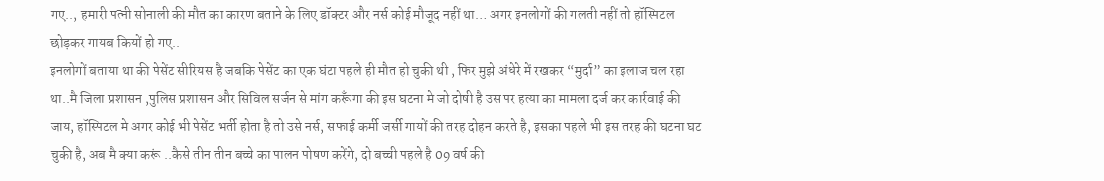गए.., हमारी पत्नी सोनाली की मौत का कारण बताने के लिए डॉक्टर और नर्स कोई मौजूद नहीं था… अगर इनलोगों की गलती नहीं तो हॉस्पिटल छोड़कर गायब कियों हो गए..
इनलोगों बताया था की पेसेंट सीरियस है जबकि पेसेंट का एक घंटा पहले ही मौत हो चुकी थी , फिर मुझे अंधेरे में रखकर “मुर्दा” का इलाज चल रहा था..मै जिला प्रशासन ,पुलिस प्रशासन और सिविल सर्जन से मांग करूँगा की इस घटना मे जो दोषी है उस पर हत्या का मामला दर्ज कर कार्रवाई की जाय, हॉस्पिटल मे अगर कोई भी पेसेंट भर्ती होता है तो उसे नर्स, सफाई कर्मी जर्सी गायों की तरह दोहन करते है, इसका पहले भी इस तरह की घटना घट चुकी है, अब मै क्या करूं ..कैसे तीन तीन बच्चे का पालन पोषण करेंगे, दो बच्ची पहले है 09 वर्ष की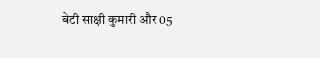बेटी साक्षी कुमारी और 05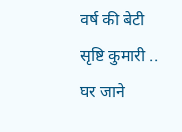वर्ष की बेटी सृष्टि कुमारी .. घर जाने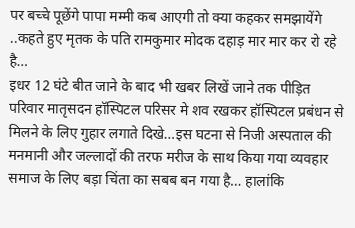पर बच्चे पूछेंगे पापा मम्मी कब आएगी तो क्या कहकर समझायेंगे ..कहते हुए मृतक के पति रामकुमार मोदक दहाड़ मार मार कर रो रहे है…
इधर 12 घंटे बीत जाने के बाद भी खबर लिखें जाने तक पीड़ित परिवार मातृसदन हॉस्पिटल परिसर मे शव रखकर हॉस्पिटल प्रबंधन से मिलने के लिए गुहार लगाते दिखे…इस घटना से निजी अस्पताल की मनमानी और जल्लादों की तरफ मरीज के साथ किया गया व्यवहार समाज के लिए बड़ा चिंता का सबब बन गया है… हालांकि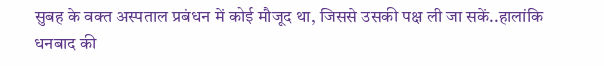सुबह के वक्त अस्पताल प्रबंधन में कोई मौजूद था, जिससे उसकी पक्ष ली जा सकें..हालांकि धनबाद की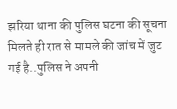झरिया थाना की पुलिस घटना की सूचना मिलते ही रात से मामले की जांच में जुट गई है..पुलिस ने अपनी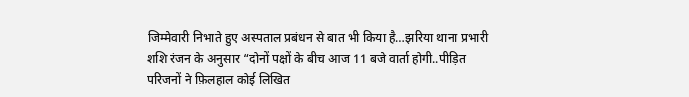जिम्मेवारी निभाते हुए अस्पताल प्रबंधन से बात भी किया है…झरिया थाना प्रभारी शशि रंजन के अनुसार “दोनों पक्षों के बीच आज 11 बजे वार्ता होगी..पीड़ित परिजनों ने फ़िलहाल कोई लिखित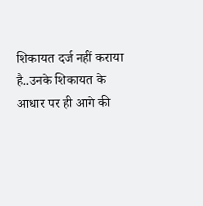शिकायत दर्ज नहीं कराया है..उनके शिकायत के आधार पर ही आगे की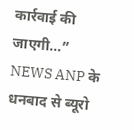कार्रवाई की जाएगी…”
NEWS ANP के धनबाद से ब्यूरो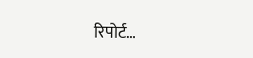रिपोर्ट…